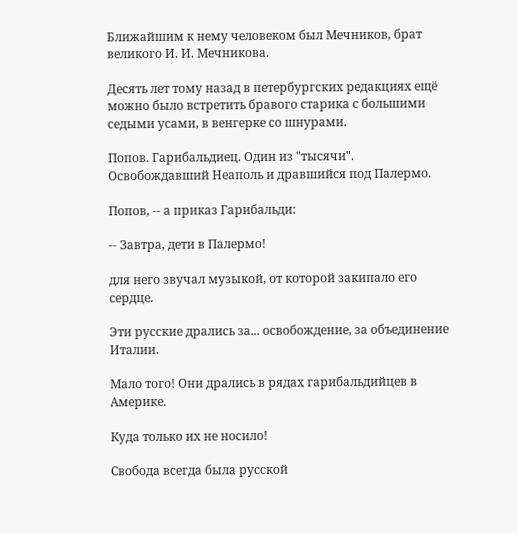Ближайшим к нему человеком был Мечников, брат великого И. И. Мечникова.

Десять лет тому назад в петербургских редакциях ещё можно было встретить бравого старика с большими седыми усами, в венгерке со шнурами.

Попов. Гарибальдиец. Один из "тысячи". Освобождавший Неаполь и дравшийся под Палермо.

Попов, -- а приказ Гарибальди:

-- Завтра, дети в Палермо!

для него звучал музыкой, от которой закипало его сердце.

Эти русские дрались за... освобождение, за объединение Италии.

Мало того! Они дрались в рядах гарибальдийцев в Америке.

Куда только их не носило!

Свобода всегда была русской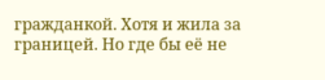гражданкой. Хотя и жила за границей. Но где бы её не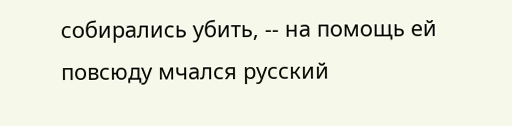собирались убить, -- на помощь ей повсюду мчался русский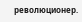революционер.